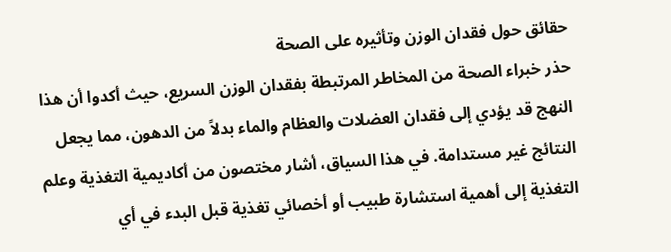حقائق حول فقدان الوزن وتأثيره على الصحة
حذر خبراء الصحة من المخاطر المرتبطة بفقدان الوزن السريع، حيث أكدوا أن هذا النهج قد يؤدي إلى فقدان العضلات والعظام والماء بدلاً من الدهون، مما يجعل النتائج غير مستدامة. في هذا السياق، أشار مختصون من أكاديمية التغذية وعلم التغذية إلى أهمية استشارة طبيب أو أخصائي تغذية قبل البدء في أي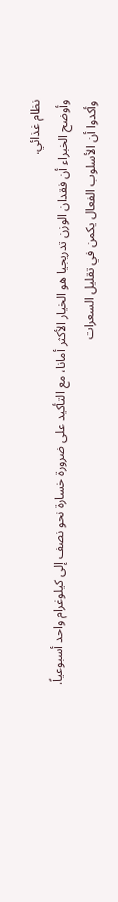نظام غذائي.
وأوضح الخبراء أن فقدان الوزن تدريجيا هو الخيار الأكثر أمانا، مع التأكيد على ضرورة خسارة نحو نصف إلى كيلوغرام واحد أسبوعياً. وأكدوا أن الأسلوب الفعال يكمن في تقليل السعرات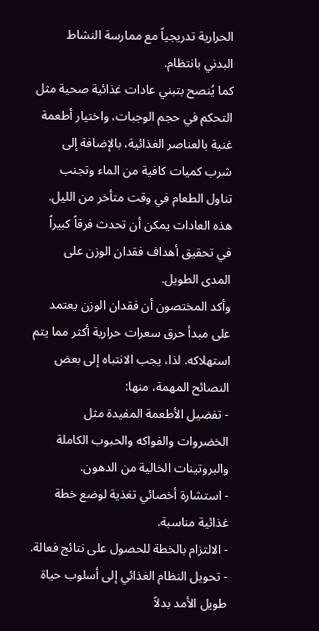الحرارية تدريجياً مع ممارسة النشاط البدني بانتظام.
كما يُنصح بتبني عادات غذائية صحية مثل التحكم في حجم الوجبات، واختيار أطعمة غنية بالعناصر الغذائية، بالإضافة إلى شرب كميات كافية من الماء وتجنب تناول الطعام في وقت متأخر من الليل. هذه العادات يمكن أن تحدث فرقاً كبيراً في تحقيق أهداف فقدان الوزن على المدى الطويل.
وأكد المختصون أن فقدان الوزن يعتمد على مبدأ حرق سعرات حرارية أكثر مما يتم استهلاكه. لذا، يجب الانتباه إلى بعض النصائح المهمة، منها:
- تفضيل الأطعمة المفيدة مثل الخضروات والفواكه والحبوب الكاملة والبروتينات الخالية من الدهون.
- استشارة أخصائي تغذية لوضع خطة غذائية مناسبة.
- الالتزام بالخطة للحصول على نتائج فعالة.
- تحويل النظام الغذائي إلى أسلوب حياة طويل الأمد بدلاً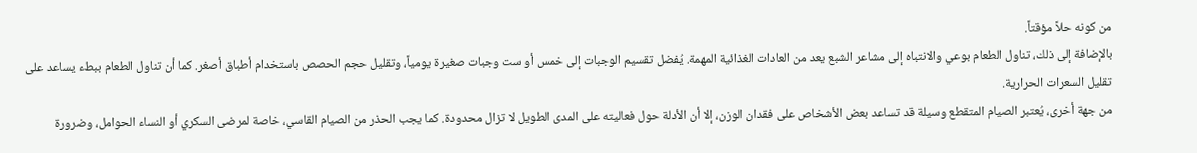من كونه حلاً مؤقتاً.
بالإضافة إلى ذلك، تناول الطعام بوعي والانتباه إلى مشاعر الشبع يعد من العادات الغذائية المهمة. يُفضل تقسيم الوجبات إلى خمس أو ست وجبات صغيرة يومياً، وتقليل حجم الحصص باستخدام أطباق أصغر. كما أن تناول الطعام ببطء يساعد على تقليل السعرات الحرارية.
من جهة أخرى، يُعتبر الصيام المتقطع وسيلة قد تساعد بعض الأشخاص على فقدان الوزن، إلا أن الأدلة حول فعاليته على المدى الطويل لا تزال محدودة. كما يجب الحذر من الصيام القاسي، خاصة لمرضى السكري أو النساء الحوامل، وضرورة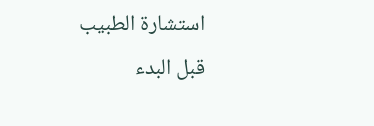استشارة الطبيب قبل البدء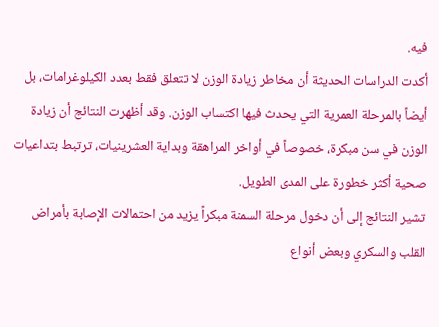فيه.
أكدت الدراسات الحديثة أن مخاطر زيادة الوزن لا تتعلق فقط بعدد الكيلوغرامات، بل أيضاً بالمرحلة العمرية التي يحدث فيها اكتساب الوزن. وقد أظهرت النتائج أن زيادة الوزن في سن مبكرة، خصوصاً في أواخر المراهقة وبداية العشرينيات، ترتبط بتداعيات صحية أكثر خطورة على المدى الطويل.
تشير النتائج إلى أن دخول مرحلة السمنة مبكراً يزيد من احتمالات الإصابة بأمراض القلب والسكري وبعض أنواع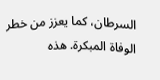السرطان، كما يعزز من خطر الوفاة المبكرة. هذه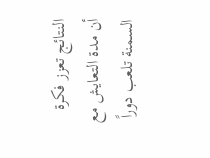النتائج تعزز فكرة أن مدة التعايش مع السمنة تلعب دوراً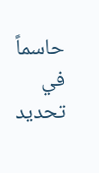حاسماً في تحديد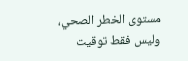مستوى الخطر الصحي، وليس فقط توقيت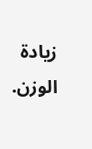زيادة الوزن.